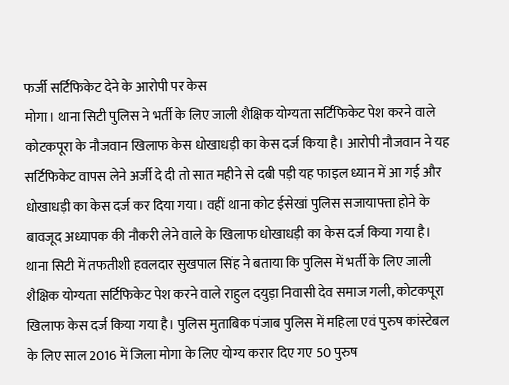फर्जी सर्टिफिकेट देने के आरोपी पर केस
मोगा। थाना सिटी पुलिस ने भर्ती के लिए जाली शैक्षिक योग्यता सर्टिफिकेट पेश करने वाले कोटकपूरा के नौजवान खिलाफ केस धोखाधड़ी का केस दर्ज किया है। आरोपी नौजवान ने यह सर्टिफिकेट वापस लेने अर्जी दे दी तो सात महीने से दबी पड़ी यह फाइल ध्यान में आ गई और धोखाधड़ी का केस दर्ज कर दिया गया। वहीं थाना कोट ईसेखां पुलिस सजायाफ्ता होने के बावजूद अध्यापक की नौकरी लेने वाले के खिलाफ धोखाधड़ी का केस दर्ज किया गया है।
थाना सिटी में तफतीशी हवलदार सुखपाल सिंह ने बताया कि पुलिस में भर्ती के लिए जाली शैक्षिक योग्यता सर्टिफिकेट पेश करने वाले राहुल दयुड़ा निवासी देव समाज गली, कोटकपूरा खिलाफ केस दर्ज किया गया है। पुलिस मुताबिक पंजाब पुलिस में महिला एवं पुरुष कांस्टेबल के लिए साल 2016 में जिला मोगा के लिए योग्य करार दिए गए 50 पुरुष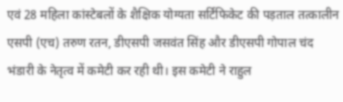एवं 28 महिला कांस्टेबलों के शैक्षिक योग्यता सर्टिफिकेट की पड़ताल तत्कालीन एसपी (एच) तरुण रतन, डीएसपी जसवंत सिंह और डीएसपी गोपाल चंद भंडारी के नेतृत्व में कमेटी कर रही थी। इस कमेटी ने राहुल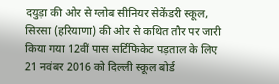दयुड़ा की ओर से ग्लोब सीनियर सेकेंडरी स्कूल, सिरसा (हरियाणा) की ओर से कथित तौर पर जारी किया गया 12वीं पास सर्टिफिकेट पड़ताल के लिए 21 नवंबर 2016 को दिल्ली स्कूल बोर्ड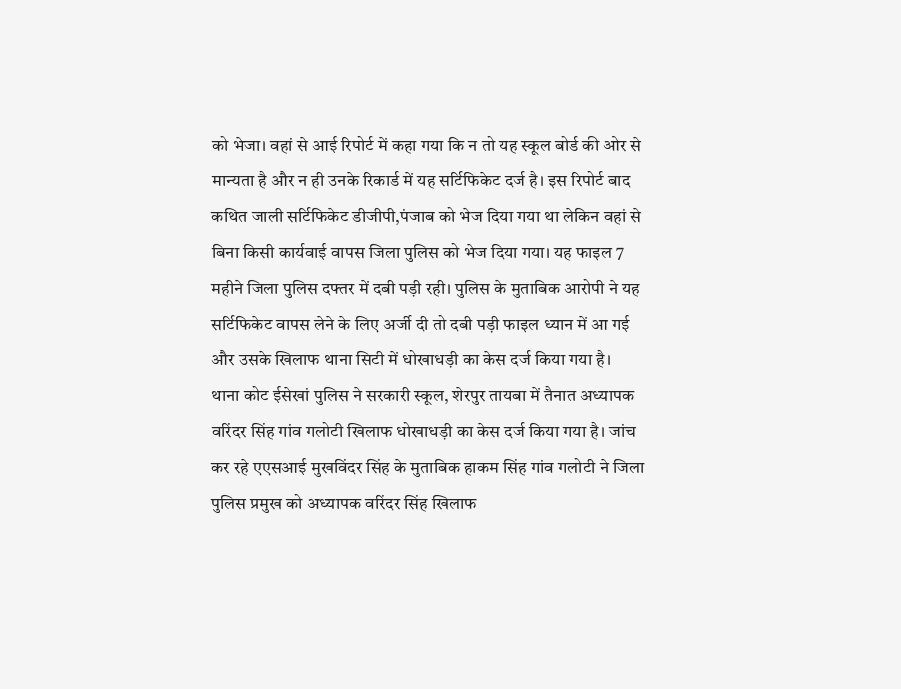को भेजा। वहां से आई रिपोर्ट में कहा गया कि न तो यह स्कूल बोर्ड की ओर से मान्यता है और न ही उनके रिकार्ड में यह सर्टिफिकेट दर्ज है। इस रिपोर्ट बाद कथित जाली सर्टिफिकेट डीजीपी,पंजाब को भेज दिया गया था लेकिन वहां से बिना किसी कार्यवाई वापस जिला पुलिस को भेज दिया गया। यह फाइल 7 महीने जिला पुलिस दफ्तर में दबी पड़ी रही। पुलिस के मुताबिक आरोपी ने यह सर्टिफिकेट वापस लेने के लिए अर्जी दी तो दबी पड़ी फाइल ध्यान में आ गई और उसके खिलाफ थाना सिटी में धोखाधड़ी का केस दर्ज किया गया है।
थाना कोट ईसेखां पुलिस ने सरकारी स्कूल, शेरपुर तायबा में तैनात अध्यापक वरिंदर सिंह गांव गलोटी खिलाफ धोखाधड़ी का केस दर्ज किया गया है। जांच कर रहे एएसआई मुखविंदर सिंह के मुताबिक हाकम सिंह गांव गलोटी ने जिला पुलिस प्रमुख को अध्यापक वरिंदर सिंह खिलाफ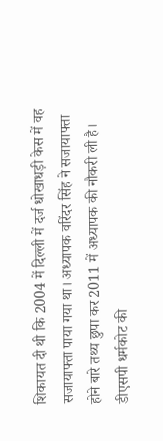शिकायत दी थी कि 2004 में दिल्ली में दर्ज धोखाधड़ी केस में वह सजायाफ्ता पाया गया था। अध्यापक वरिंदर सिंह ने सजायाफ्ता होने बारे तथ्य छुपा कर 2011 में अध्यापक की नौकरी ली है। डीएसपी धर्मकोट की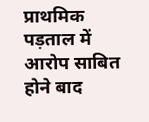प्राथमिक पड़ताल में आरोप साबित होने बाद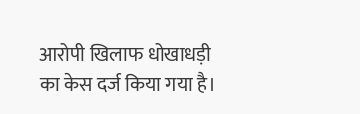आरोपी खिलाफ धोखाधड़ी का केस दर्ज किया गया है।